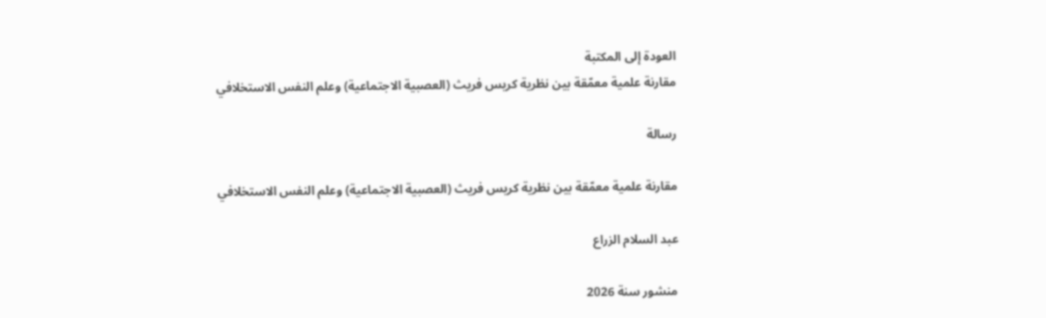العودة إلى المكتبة
مقارنة علمية معمّقة بين نظرية كريس فريث (العصبية الاجتماعية) وعلم النفس الاستخلافي

رسالة

مقارنة علمية معمّقة بين نظرية كريس فريث (العصبية الاجتماعية) وعلم النفس الاستخلافي

عبد السلام الزراع

منشور سنة 2026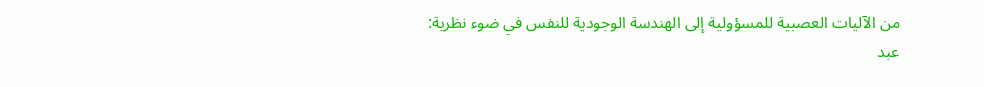من الآليات العصبية للمسؤولية إلى الهندسة الوجودية للنفس في ضوء نظرية: عبد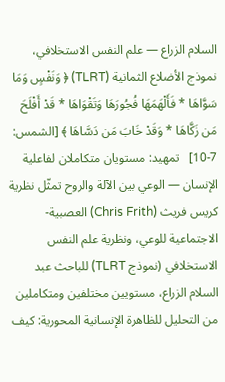السلام الزراع — علم النفس الاستخلافي، نموذج الأضلاع الثمانية (TLRT) ﴿ وَنَفْسٍ وَمَا سَوَّاهَا * فَأَلْهَمَهَا فُجُورَهَا وَتَقْوَاهَا * قَدْ أَفْلَحَ مَن زَكَّاهَا * وَقَدْ خَابَ مَن دَسَّاهَا ﴾ [الشمس: 7-10]   تمهيد: مستويان متكاملان لفاعلية الإنسان — الوعي بين الآلة والروح تمثّل نظرية كريس فريث (Chris Frith) العصبية-الاجتماعية للوعي، ونظرية علم النفس الاستخلافي (نموذج TLRT) للباحث عبد السلام الزراع، مستويين مختلفين ومتكاملين من التحليل للظاهرة الإنسانية المحورية: كيف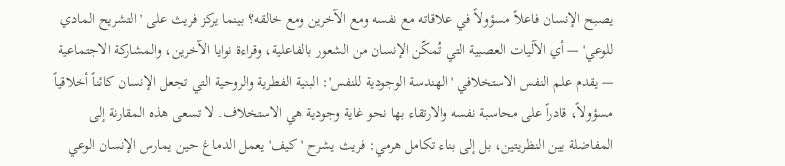يصبح الإنسان فاعلاً مسؤولاً في علاقاته مع نفسه ومع الآخرين ومع خالقه؟ بينما يركز فريث على 'التشريح المادي للوعي' — أي الآليات العصبية التي تُمكّن الإنسان من الشعور بالفاعلية، وقراءة نوايا الآخرين، والمشاركة الاجتماعية — يقدم علم النفس الاستخلافي 'الهندسة الوجودية للنفس': البنية الفطرية والروحية التي تجعل الإنسان كائناً أخلاقياً مسؤولاً، قادراً على محاسبة نفسه والارتقاء بها نحو غاية وجودية هي الاستخلاف. لا تسعى هذه المقارنة إلى المفاضلة بين النظريتين، بل إلى بناء تكامل هرمي: فريث يشرح 'كيف' يعمل الدماغ حين يمارس الإنسان الوعي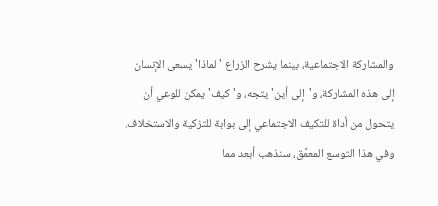والمشاركة الاجتماعية، بينما يشرح الزراع 'لماذا' يسعى الإنسان إلى هذه المشاركة، و'إلى أين' يتجه، و'كيف' يمكن للوعي أن يتحول من أداة للتكيف الاجتماعي إلى بوابة للتزكية والاستخلاف. وفي هذا التوسع المعمَّق، سنذهب أبعد مما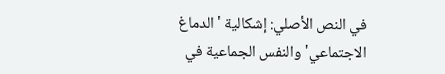في النص الأصلي: إشكالية 'الدماغ الاجتماعي' والنفس الجماعية في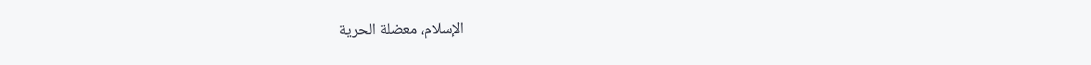الإسلام، معضلة الحرية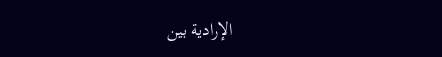الإرادية بين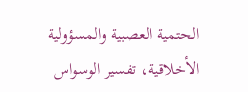الحتمية العصبية والمسؤولية الأخلاقية، تفسير الوسواس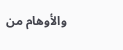والأوهام من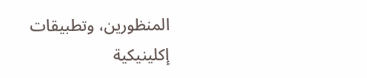المنظورين، وتطبيقات إكلينيكية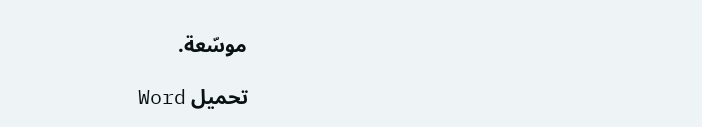موسّعة.

تحميل Word